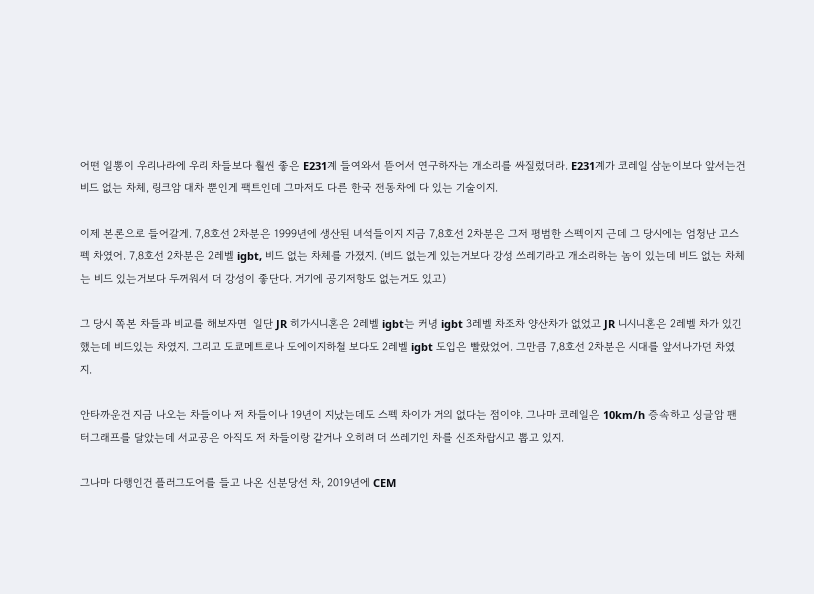어떤 일뽕이 우리나라에 우리 차들보다 훨씬 좋은 E231계 들여와서 뜯어서 연구하자는 개소리를 싸질렀더라. E231계가 코레일 삼눈이보다 앞서는건 비드 없는 차체, 링크암 대차 뿐인게 팩트인데 그마저도 다른 한국 전동차에 다 있는 기술이지.

이제 본론으로 들어갈게. 7,8호선 2차분은 1999년에 생산된 녀석들이지 지금 7,8호선 2차분은 그저 평범한 스펙이지 근데 그 당시에는 엄청난 고스펙 차였어. 7,8호선 2차분은 2레벨 igbt, 비드 없는 차체를 가졌지. (비드 없는게 있는거보다 강성 쓰레기라고 개소리하는 놈이 있는데 비드 없는 차체는 비드 있는거보다 두꺼워서 더 강성이 좋단다. 거기에 공기저항도 없는거도 있고)

그 당시 쪽본 차들과 비교를 해보자면  일단 JR 히가시니혼은 2레벨 igbt는 커녕 igbt 3레벨 차조차 양산차가 없었고 JR 니시니혼은 2레벨 차가 있긴 했는데 비드있는 차였지. 그리고 도쿄메트로나 도에이지하철 보다도 2레벨 igbt 도입은 빨랐었어. 그만큼 7,8호선 2차분은 시대를 앞서나가던 차였지.

안타까운건 지금 나오는 차들이나 저 차들이나 19년이 지났는데도 스펙 차이가 거의 없다는 점이야. 그나마 코레일은 10km/h 증속하고 싱글암 팬터그래프를 달았는데 서교공은 아직도 저 차들이랑 같거나 오히려 더 쓰레기인 차를 신조차랍시고 뽑고 있지.

그나마 다행인건 플러그도어를 들고 나온 신분당선 차, 2019년에 CEM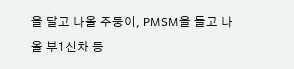을 달고 나올 주둥이, PMSM을 들고 나올 부1신차 등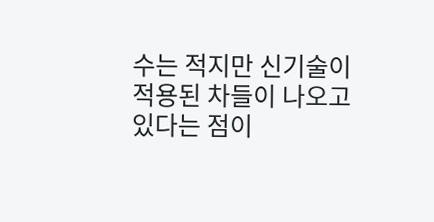수는 적지만 신기술이 적용된 차들이 나오고 있다는 점이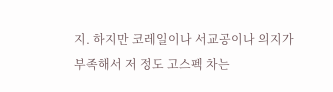지. 하지만 코레일이나 서교공이나 의지가 부족해서 저 정도 고스펙 차는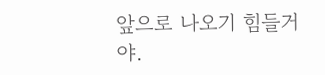앞으로 나오기 힘들거야.